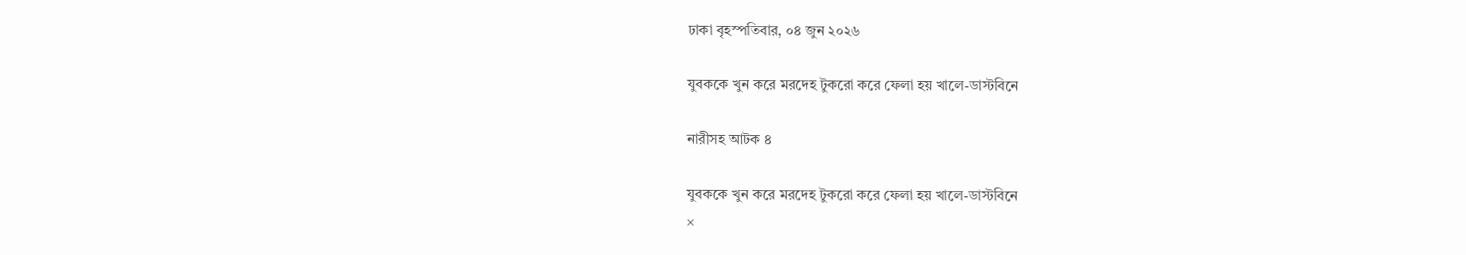ঢাকা বৃহস্পতিবার, ০৪ জুন ২০২৬

যুবককে খুন করে মরদেহ টুকরো করে ফেলা হয় খালে-ডাস্টবিনে

নারীসহ আটক ৪

যুবককে খুন করে মরদেহ টুকরো করে ফেলা হয় খালে-ডাস্টবিনে
×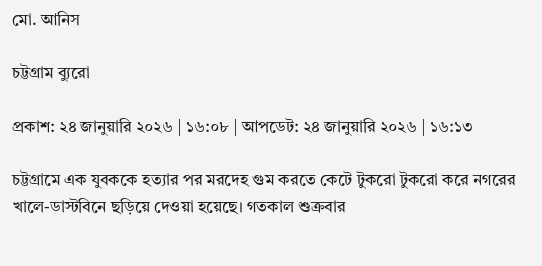মো. আনিস

চট্টগ্রাম ব্যুরো

প্রকাশ: ২৪ জানুয়ারি ২০২৬ | ১৬:০৮ | আপডেট: ২৪ জানুয়ারি ২০২৬ | ১৬:১৩

চট্টগ্রামে এক যুবককে হত্যার পর মরদেহ গুম করতে কেটে টুকরো টুকরো করে নগরের খালে-ডাস্টবিনে ছড়িয়ে দেওয়া হয়েছে। গতকাল শুক্রবার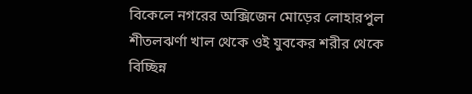বিকেলে নগরের অক্সিজেন মোড়ের লোহারপুল শীতলঝর্ণা খাল থেকে ওই যুবকের শরীর থেকে বিচ্ছিন্ন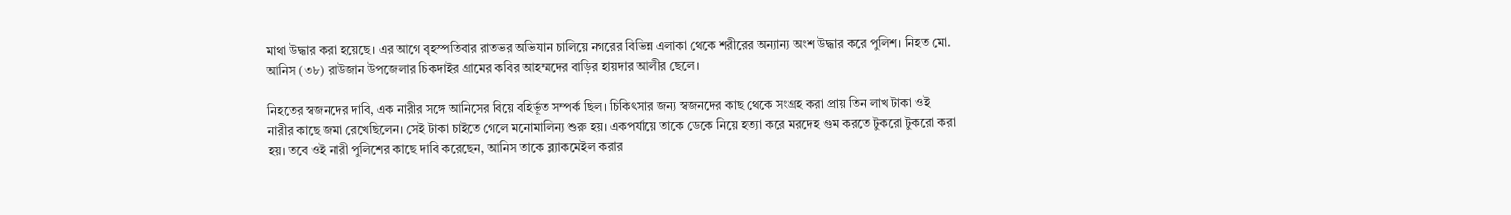মাথা উদ্ধার করা হয়েছে। এর আগে বৃহস্পতিবার রাতভর অভিযান চালিয়ে নগরের বিভিন্ন এলাকা থেকে শরীরের অন্যান্য অংশ উদ্ধার করে পুলিশ। নিহত মো. আনিস (৩৮) রাউজান উপজেলার চিকদাইর গ্রামের কবির আহম্মদের বাড়ির হায়দার আলীর ছেলে।

নিহতের স্বজনদের দাবি, এক নারীর সঙ্গে আনিসের বিয়ে বহির্ভূত সম্পর্ক ছিল। চিকিৎসার জন্য স্বজনদের কাছ থেকে সংগ্রহ করা প্রায় তিন লাখ টাকা ওই নারীর কাছে জমা রেখেছিলেন। সেই টাকা চাইতে গেলে মনোমালিন্য শুরু হয়। একপর্যায়ে তাকে ডেকে নিয়ে হত্যা করে মরদেহ গুম করতে টুকরো টুকরো করা হয়। তবে ওই নারী পুলিশের কাছে দাবি করেছেন, আনিস তাকে ব্ল্যাকমেইল করার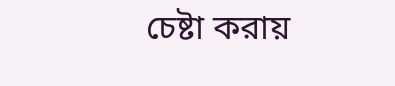চেষ্টা করায়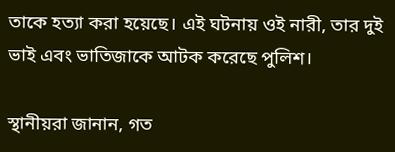তাকে হত্যা করা হয়েছে। এই ঘটনায় ওই নারী, তার দুই ভাই এবং ভাতিজাকে আটক করেছে পুলিশ।

স্থানীয়রা জানান, গত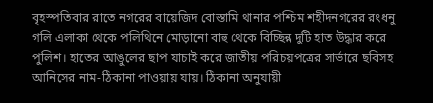বৃহস্পতিবার রাতে নগরের বায়েজিদ বোস্তামি থানার পশ্চিম শহীদনগরের রংধনু গলি এলাকা থেকে পলিথিনে মোড়ানো বাহু থেকে বিচ্ছিন্ন দুটি হাত উদ্ধার করে পুলিশ। হাতের আঙুলের ছাপ যাচাই করে জাতীয় পরিচয়পত্রের সার্ভারে ছবিসহ আনিসের নাম-ঠিকানা পাওয়ায় যায়। ঠিকানা অনুযায়ী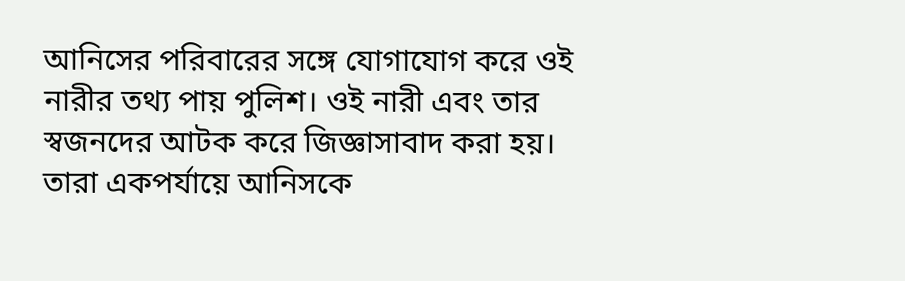আনিসের পরিবারের সঙ্গে যোগাযোগ করে ওই নারীর তথ্য পায় পুলিশ। ওই নারী এবং তার স্বজনদের আটক করে জিজ্ঞাসাবাদ করা হয়। তারা একপর্যায়ে আনিসকে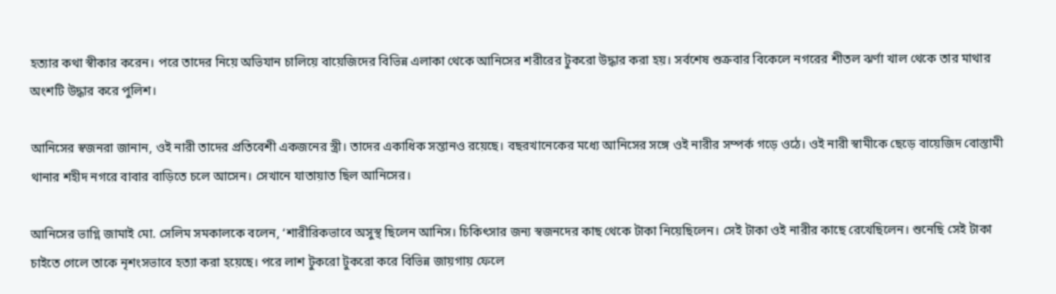হত্যার কথা স্বীকার করেন। পরে তাদের নিয়ে অভিযান চালিয়ে বায়েজিদের বিভিন্ন এলাকা থেকে আনিসের শরীরের টুকরো উদ্ধার করা হয়। সর্বশেষ শুক্রবার বিকেলে নগরের শীতল ঝর্ণা খাল থেকে তার মাথার অংশটি উদ্ধার করে পুলিশ।

আনিসের স্বজনরা জানান, ওই নারী তাদের প্রতিবেশী একজনের স্ত্রী। তাদের একাধিক সন্তানও রয়েছে। বছরখানেকের মধ্যে আনিসের সঙ্গে ওই নারীর সম্পর্ক গড়ে ওঠে। ওই নারী স্বামীকে ছেড়ে বায়েজিদ বোস্তামী থানার শহীদ নগরে বাবার বাড়িতে চলে আসেন। সেখানে যাতায়াত ছিল আনিসের।

আনিসের ভাগ্নি জামাই মো. সেলিম সমকালকে বলেন, ‘শারীরিকভাবে অসুস্থ ছিলেন আনিস। চিকিৎসার জন্য স্বজনদের কাছ থেকে টাকা নিয়েছিলেন। সেই টাকা ওই নারীর কাছে রেখেছিলেন। শুনেছি সেই টাকা চাইতে গেলে তাকে নৃশংসভাবে হত্যা করা হয়েছে। পরে লাশ টুকরো টুকরো করে বিভিন্ন জায়গায় ফেলে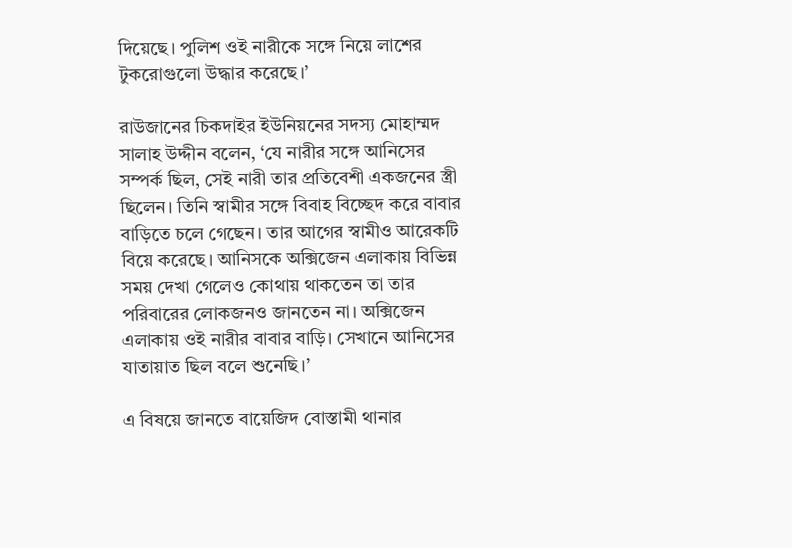দিয়েছে। পুলিশ ওই নারীকে সঙ্গে নিয়ে লাশের টুকরোগুলো উদ্ধার করেছে।’

রাউজানের চিকদাইর ইউনিয়নের সদস্য মোহাম্মদ সালাহ উদ্দীন বলেন, ‘যে নারীর সঙ্গে আনিসের সম্পর্ক ছিল, সেই নারী তার প্রতিবেশী একজনের স্ত্রী ছিলেন। তিনি স্বামীর সঙ্গে বিবাহ বিচ্ছেদ করে বাবার বাড়িতে চলে গেছেন। তার আগের স্বামীও আরেকটি বিয়ে করেছে। আনিসকে অক্সিজেন এলাকায় বিভিন্ন সময় দেখা গেলেও কোথায় থাকতেন তা তার পরিবারের লোকজনও জানতেন না। অক্সিজেন এলাকায় ওই নারীর বাবার বাড়ি। সেখানে আনিসের যাতায়াত ছিল বলে শুনেছি।’

এ বিষয়ে জানতে বায়েজিদ বোস্তামী থানার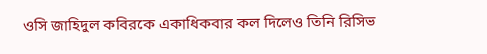ওসি জাহিদুল কবিরকে একাধিকবার কল দিলেও তিনি রিসিভ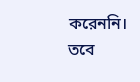করেননি। তবে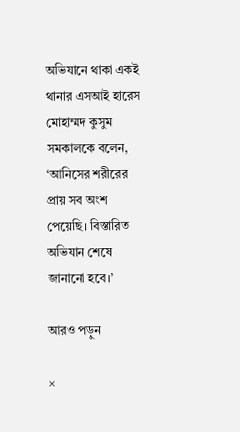অভিযানে থাকা একই থানার এসআই হারেস মোহাম্মদ কুসুম সমকালকে বলেন, ‘আনিসের শরীরের প্রায় সব অংশ পেয়েছি। বিস্তারিত অভিযান শেষে জানানো হবে।’

আরও পড়ুন

×